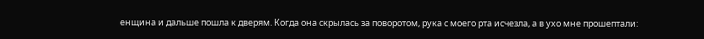енщина и дальше пошла к дверям. Когда она скрылась за поворотом, рука с моего рта исчезла, а в ухо мне прошептали: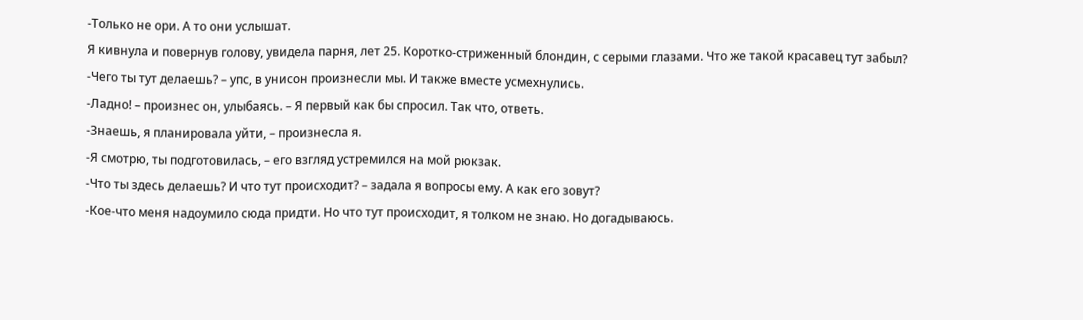-Только не ори. А то они услышат.
Я кивнула и повернув голову, увидела парня, лет 25. Коротко-стриженный блондин, с серыми глазами. Что же такой красавец тут забыл?
-Чего ты тут делаешь? – упс, в унисон произнесли мы. И также вместе усмехнулись.
-Ладно! – произнес он, улыбаясь. – Я первый как бы спросил. Так что, ответь.
-Знаешь, я планировала уйти, – произнесла я.
-Я смотрю, ты подготовилась, – его взгляд устремился на мой рюкзак.
-Что ты здесь делаешь? И что тут происходит? – задала я вопросы ему. А как его зовут?
-Кое-что меня надоумило сюда придти. Но что тут происходит, я толком не знаю. Но догадываюсь.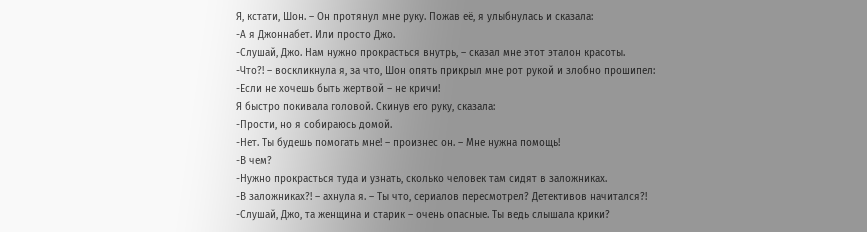Я, кстати, Шон. – Он протянул мне руку. Пожав её, я улыбнулась и сказала:
-А я Джоннабет. Или просто Джо.
-Слушай, Джо. Нам нужно прокрасться внутрь, – сказал мне этот эталон красоты.
-Что?! – воскликнула я, за что, Шон опять прикрыл мне рот рукой и злобно прошипел:
-Если не хочешь быть жертвой – не кричи!
Я быстро покивала головой. Скинув его руку, сказала:
-Прости, но я собираюсь домой.
-Нет. Ты будешь помогать мне! – произнес он. – Мне нужна помощь!
-В чем?
-Нужно прокрасться туда и узнать, сколько человек там сидят в заложниках.
-В заложниках?! – ахнула я. – Ты что, сериалов пересмотрел? Детективов начитался?!
-Слушай, Джо, та женщина и старик – очень опасные. Ты ведь слышала крики?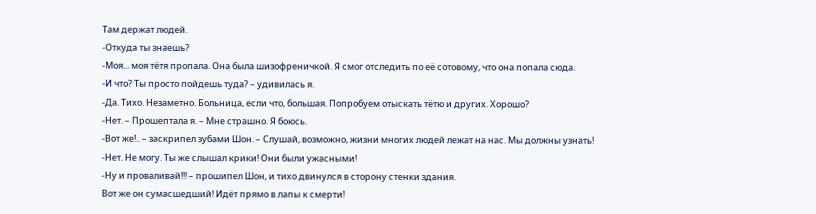Там держат людей.
-Откуда ты знаешь?
-Моя... моя тётя пропала. Она была шизофреничкой. Я смог отследить по её сотовому, что она попала сюда.
-И что? Ты просто пойдешь туда? – удивилась я.
-Да. Тихо. Незаметно. Больница, если что, большая. Попробуем отыскать тётю и других. Хорошо?
-Нет. – Прошептала я. – Мне страшно. Я боюсь.
-Вот же!.. – заскрипел зубами Шон. – Слушай, возможно, жизни многих людей лежат на нас. Мы должны узнать!
-Нет. Не могу. Ты же слышал крики! Они были ужасными!
-Ну и проваливай!!! – прошипел Шон, и тихо двинулся в сторону стенки здания.
Вот же он сумасшедший! Идёт прямо в лапы к смерти!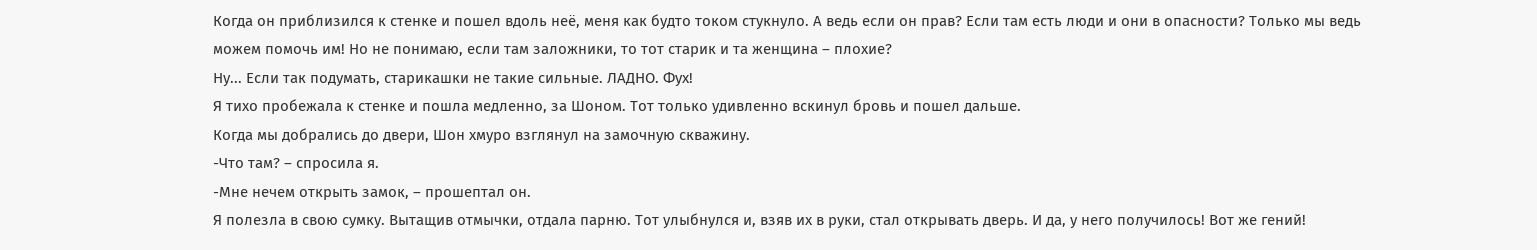Когда он приблизился к стенке и пошел вдоль неё, меня как будто током стукнуло. А ведь если он прав? Если там есть люди и они в опасности? Только мы ведь можем помочь им! Но не понимаю, если там заложники, то тот старик и та женщина – плохие?
Ну... Если так подумать, старикашки не такие сильные. ЛАДНО. Фух!
Я тихо пробежала к стенке и пошла медленно, за Шоном. Тот только удивленно вскинул бровь и пошел дальше.
Когда мы добрались до двери, Шон хмуро взглянул на замочную скважину.
-Что там? – спросила я.
-Мне нечем открыть замок, – прошептал он.
Я полезла в свою сумку. Вытащив отмычки, отдала парню. Тот улыбнулся и, взяв их в руки, стал открывать дверь. И да, у него получилось! Вот же гений!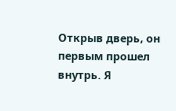Открыв дверь, он первым прошел внутрь. Я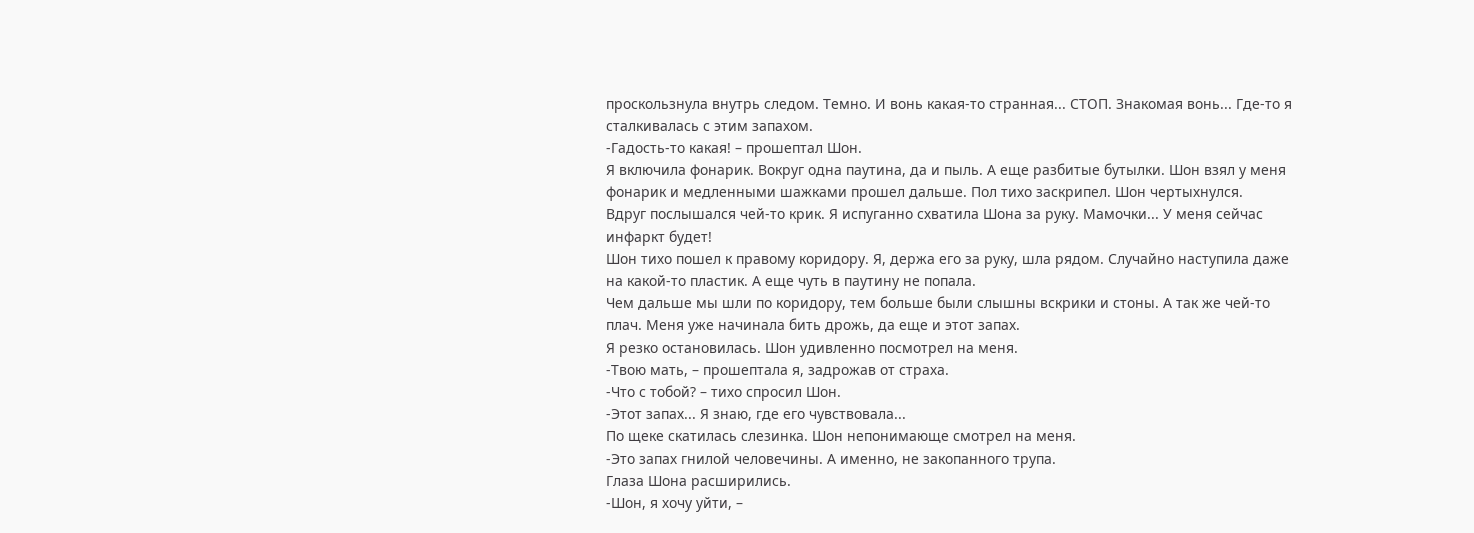проскользнула внутрь следом. Темно. И вонь какая-то странная... СТОП. Знакомая вонь... Где-то я сталкивалась с этим запахом.
-Гадость-то какая! – прошептал Шон.
Я включила фонарик. Вокруг одна паутина, да и пыль. А еще разбитые бутылки. Шон взял у меня фонарик и медленными шажками прошел дальше. Пол тихо заскрипел. Шон чертыхнулся.
Вдруг послышался чей-то крик. Я испуганно схватила Шона за руку. Мамочки... У меня сейчас инфаркт будет!
Шон тихо пошел к правому коридору. Я, держа его за руку, шла рядом. Случайно наступила даже на какой-то пластик. А еще чуть в паутину не попала.
Чем дальше мы шли по коридору, тем больше были слышны вскрики и стоны. А так же чей-то плач. Меня уже начинала бить дрожь, да еще и этот запах.
Я резко остановилась. Шон удивленно посмотрел на меня.
-Твою мать, – прошептала я, задрожав от страха.
-Что с тобой? – тихо спросил Шон.
-Этот запах... Я знаю, где его чувствовала...
По щеке скатилась слезинка. Шон непонимающе смотрел на меня.
-Это запах гнилой человечины. А именно, не закопанного трупа.
Глаза Шона расширились.
-Шон, я хочу уйти, –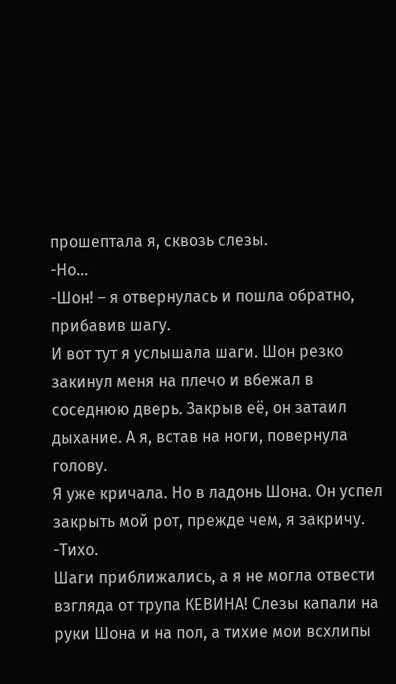прошептала я, сквозь слезы.
-Но...
-Шон! – я отвернулась и пошла обратно, прибавив шагу.
И вот тут я услышала шаги. Шон резко закинул меня на плечо и вбежал в соседнюю дверь. Закрыв её, он затаил дыхание. А я, встав на ноги, повернула голову.
Я уже кричала. Но в ладонь Шона. Он успел закрыть мой рот, прежде чем, я закричу.
-Тихо.
Шаги приближались, а я не могла отвести взгляда от трупа КЕВИНА! Слезы капали на руки Шона и на пол, а тихие мои всхлипы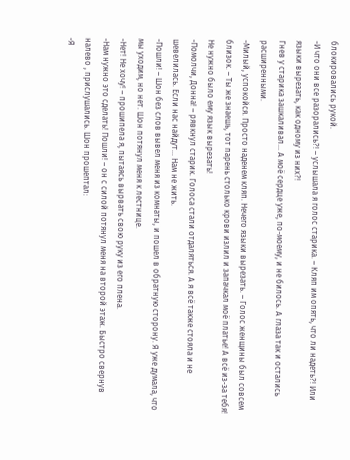блокировались рукой.
-И что они все разорались?! – услышала я голос старика. – Кляп им опять, что ли надеть?! Или языки вырезать, как одному из них?!
Гнев у старика зашкаливал... А моё сердце уже, по-моему, и не билось. А глаза так и остались расширенными.
-Милый, успокойся. Просто наденем кляп. Нечего языки вырезать. – Голос женщины был совсем близок. – Ты же знаешь, тот парень столько крови излил и запачкал моё платье! А всё из-за тебя! Не нужно было ему язык вырезать!
-Помолчи, Донна! – рявкнул старик. Голоса стали отдаляться. А я всё также стояла и не шевелилась. Если нас найдут... Нам не жить.
-Пошли! – Шон без слов вывел меня из комнаты, и пошел в обратную сторону. Я уже думала, что мы уходим, но нет. Шон потянул меня к лестнице.
-Нет! Не хочу! – прошипела я, пытаясь вырвать свою руку из его плена.
-Нам нужно это сделать! Пошли! – он с силой потянул меня на второй этаж. Быстро свернув налево , прислушались. Шон прошептал:
-Я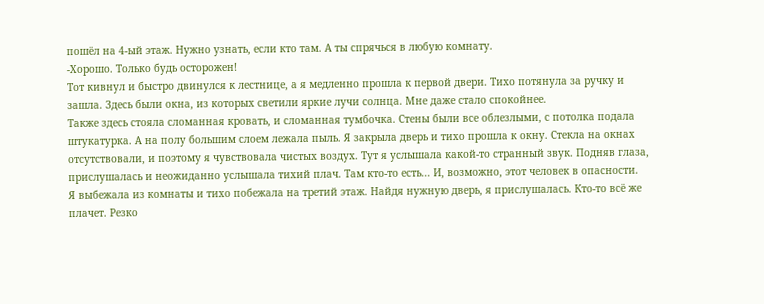пошёл на 4-ый этаж. Нужно узнать, если кто там. А ты спрячься в любую комнату.
-Хорошо. Только будь осторожен!
Тот кивнул и быстро двинулся к лестнице, а я медленно прошла к первой двери. Тихо потянула за ручку и зашла. Здесь были окна, из которых светили яркие лучи солнца. Мне даже стало спокойнее.
Также здесь стояла сломанная кровать, и сломанная тумбочка. Стены были все облезлыми, с потолка подала штукатурка. А на полу большим слоем лежала пыль. Я закрыла дверь и тихо прошла к окну. Стекла на окнах отсутствовали, и поэтому я чувствовала чистых воздух. Тут я услышала какой-то странный звук. Подняв глаза, прислушалась и неожиданно услышала тихий плач. Там кто-то есть... И, возможно, этот человек в опасности.
Я выбежала из комнаты и тихо побежала на третий этаж. Найдя нужную дверь, я прислушалась. Кто-то всё же плачет. Резко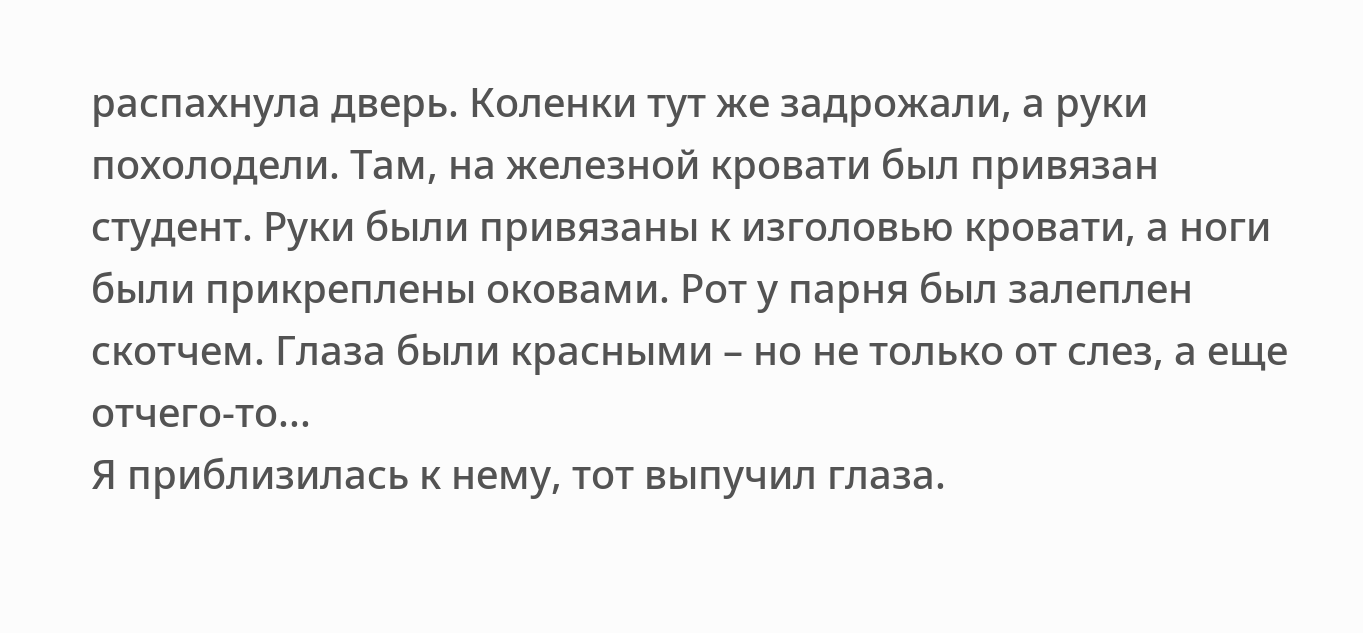распахнула дверь. Коленки тут же задрожали, а руки похолодели. Там, на железной кровати был привязан студент. Руки были привязаны к изголовью кровати, а ноги были прикреплены оковами. Рот у парня был залеплен скотчем. Глаза были красными – но не только от слез, а еще отчего-то...
Я приблизилась к нему, тот выпучил глаза.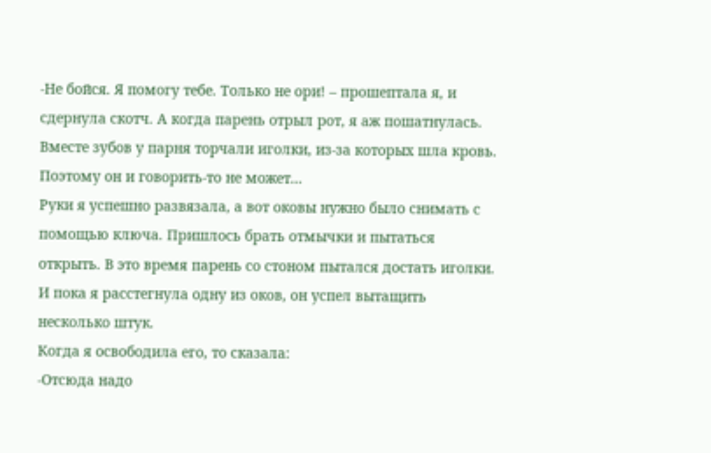-Не бойся. Я помогу тебе. Только не ори! – прошептала я, и сдернула скотч. А когда парень отрыл рот, я аж пошатнулась. Вместе зубов у парня торчали иголки, из-за которых шла кровь. Поэтому он и говорить-то не может...
Руки я успешно развязала, а вот оковы нужно было снимать с помощью ключа. Пришлось брать отмычки и пытаться открыть. В это время парень со стоном пытался достать иголки. И пока я расстегнула одну из оков, он успел вытащить несколько штук.
Когда я освободила его, то сказала:
-Отсюда надо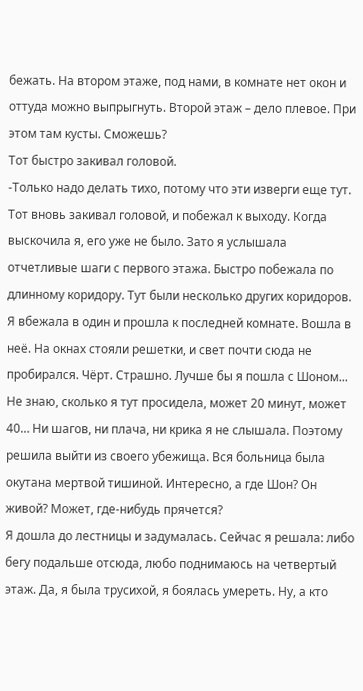бежать. На втором этаже, под нами, в комнате нет окон и оттуда можно выпрыгнуть. Второй этаж – дело плевое. При этом там кусты. Сможешь?
Тот быстро закивал головой.
-Только надо делать тихо, потому что эти изверги еще тут.
Тот вновь закивал головой, и побежал к выходу. Когда выскочила я, его уже не было. Зато я услышала отчетливые шаги с первого этажа. Быстро побежала по длинному коридору. Тут были несколько других коридоров. Я вбежала в один и прошла к последней комнате. Вошла в неё. На окнах стояли решетки, и свет почти сюда не пробирался. Чёрт. Страшно. Лучше бы я пошла с Шоном...
Не знаю, сколько я тут просидела, может 20 минут, может 40… Ни шагов, ни плача, ни крика я не слышала. Поэтому решила выйти из своего убежища. Вся больница была окутана мертвой тишиной. Интересно, а где Шон? Он живой? Может, где-нибудь прячется?
Я дошла до лестницы и задумалась. Сейчас я решала: либо бегу подальше отсюда, любо поднимаюсь на четвертый этаж. Да, я была трусихой, я боялась умереть. Ну, а кто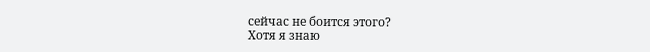сейчас не боится этого?
Хотя я знаю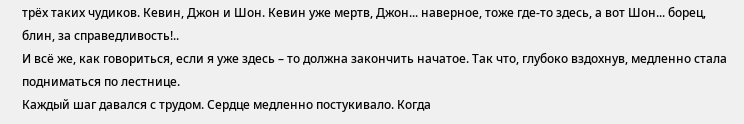трёх таких чудиков. Кевин, Джон и Шон. Кевин уже мертв, Джон... наверное, тоже где-то здесь, а вот Шон... борец, блин, за справедливость!..
И всё же, как говориться, если я уже здесь – то должна закончить начатое. Так что, глубоко вздохнув, медленно стала подниматься по лестнице.
Каждый шаг давался с трудом. Сердце медленно постукивало. Когда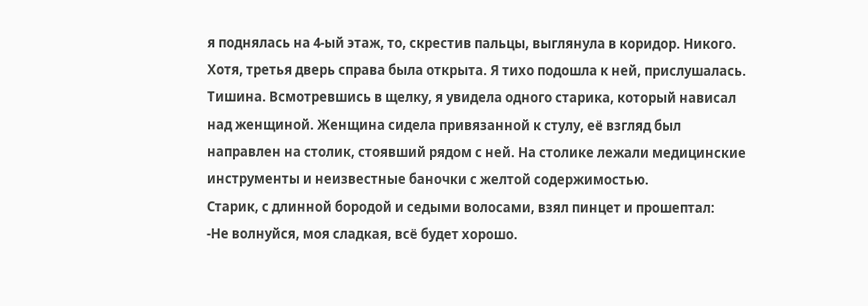я поднялась на 4-ый этаж, то, скрестив пальцы, выглянула в коридор. Никого. Хотя, третья дверь справа была открыта. Я тихо подошла к ней, прислушалась. Тишина. Всмотревшись в щелку, я увидела одного старика, который нависал над женщиной. Женщина сидела привязанной к стулу, её взгляд был направлен на столик, стоявший рядом с ней. На столике лежали медицинские инструменты и неизвестные баночки с желтой содержимостью.
Старик, с длинной бородой и седыми волосами, взял пинцет и прошептал:
-Не волнуйся, моя сладкая, всё будет хорошо.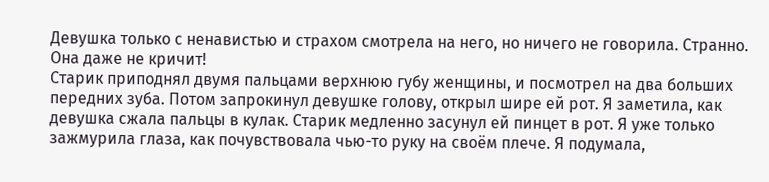Девушка только с ненавистью и страхом смотрела на него, но ничего не говорила. Странно. Она даже не кричит!
Старик приподнял двумя пальцами верхнюю губу женщины, и посмотрел на два больших передних зуба. Потом запрокинул девушке голову, открыл шире ей рот. Я заметила, как девушка сжала пальцы в кулак. Старик медленно засунул ей пинцет в рот. Я уже только зажмурила глаза, как почувствовала чью-то руку на своём плече. Я подумала,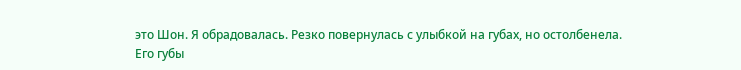это Шон. Я обрадовалась. Резко повернулась с улыбкой на губах, но остолбенела.
Его губы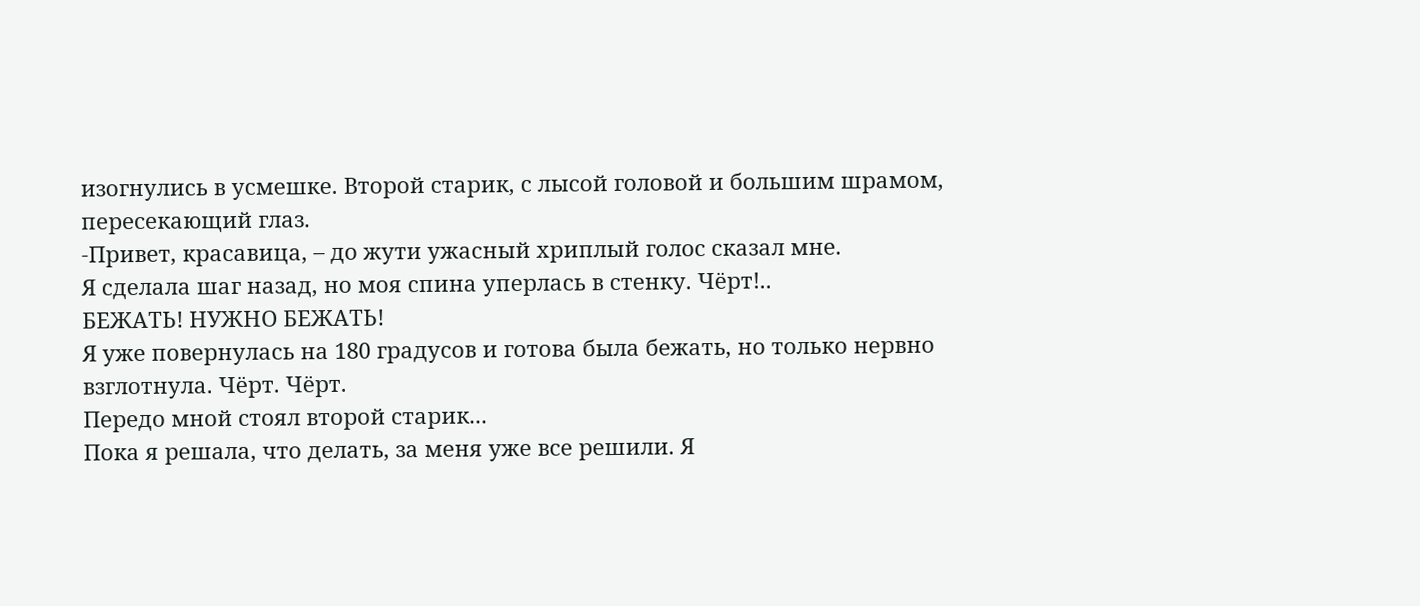изогнулись в усмешке. Второй старик, с лысой головой и большим шрамом, пересекающий глаз.
-Привет, красавица, – до жути ужасный хриплый голос сказал мне.
Я сделала шаг назад, но моя спина уперлась в стенку. Чёрт!..
БЕЖАТЬ! НУЖНО БЕЖАТЬ!
Я уже повернулась на 180 градусов и готова была бежать, но только нервно взглотнула. Чёрт. Чёрт.
Передо мной стоял второй старик...
Пока я решала, что делать, за меня уже все решили. Я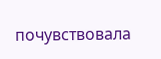почувствовала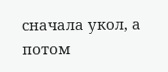сначала укол, а потом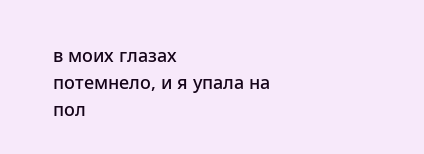в моих глазах потемнело, и я упала на пол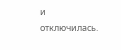и отключилась.